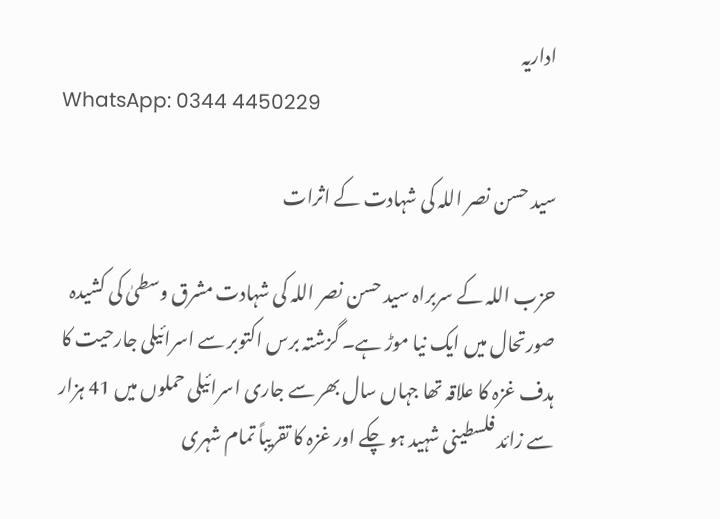اداریہ
WhatsApp: 0344 4450229

سید حسن نصر اللہ کی شہادت کے اثرات

حزب اللہ کے سربراہ سید حسن نصر اللہ کی شہادت مشرق وسطیٰ کی کشیدہ صورتحال میں ایک نیا موڑ ہے۔ گزشتہ برس اکتوبر سے اسرائیلی جارحیت کا ہدف غزہ کا علاقہ تھا جہاں سال بھر سے جاری اسرائیلی حملوں میں 41 ہزار سے زائد فلسطینی شہید ہو چکے اور غزہ کا تقریباً تمام شہری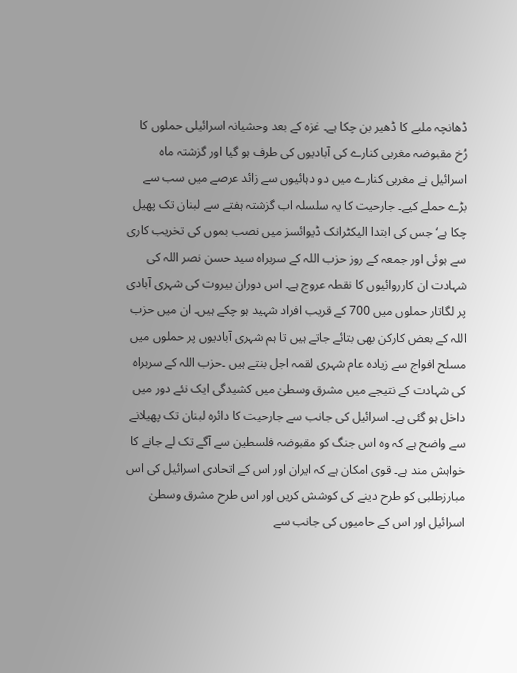ڈھانچہ ملبے کا ڈھیر بن چکا ہے۔ غزہ کے بعد وحشیانہ اسرائیلی حملوں کا رُخ مقبوضہ مغربی کنارے کی آبادیوں کی طرف ہو گیا اور گزشتہ ماہ اسرائیل نے مغربی کنارے میں دو دہائیوں سے زائد عرصے میں سب سے بڑے حملے کیے۔ جارحیت کا یہ سلسلہ اب گزشتہ ہفتے سے لبنان تک پھیل چکا ہے‘ جس کی ابتدا الیکٹرانک ڈیوائسز میں نصب بموں کی تخریب کاری سے ہوئی اور جمعہ کے روز حزب اللہ کے سربراہ سید حسن نصر اللہ کی شہادت ان کارروائیوں کا نقطہ عروج ہے۔ اس دوران بیروت کی شہری آبادی پر لگاتار حملوں میں 700 کے قریب افراد شہید ہو چکے ہیں۔ ان میں حزب اللہ کے بعض کارکن بھی بتائے جاتے ہیں تا ہم شہری آبادیوں پر حملوں میں مسلح افواج سے زیادہ عام شہری لقمہ اجل بنتے ہیں ۔حزب اللہ کے سربراہ کی شہادت کے نتیجے میں مشرق وسطیٰ میں کشیدگی ایک نئے دور میں داخل ہو گئی ہے۔ اسرائیل کی جانب سے جارحیت کا دائرہ لبنان تک پھیلانے سے واضح ہے کہ وہ اس جنگ کو مقبوضہ فلسطین سے آگے تک لے جانے کا خواہش مند ہے۔ قوی امکان ہے کہ ایران اور اس کے اتحادی اسرائیل کی اس مبارزطلبی کو طرح دینے کی کوشش کریں اور اس طرح مشرق وسطیٰ اسرائیل اور اس کے حامیوں کی جانب سے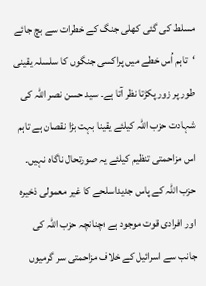مسلط کی گئی کھلی جنگ کے خطرات سے بچ جائے ‘تاہم اُس خطے میں پراکسی جنگوں کا سلسلہ یقینی طور پر زور پکڑتا نظر آتا ہے۔ سید حسن نصر اللہ کی شہادت حزب اللہ کیلئے یقینا بہت بڑا نقصان ہے تاہم اس مزاحمتی تنظیم کیلئے یہ صورتحال ناگاہ نہیں۔ حزب اللہ کے پاس جدیداسلحے کا غیر معمولی ذخیرہ اور افرادی قوت موجود ہے ؛چنانچہ حزب اللہ کی جانب سے اسرائیل کے خلاف مزاحمتی سر گرمیوں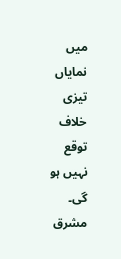میں نمایاں تیزی خلاف توقع نہیں ہو گی۔ مشرق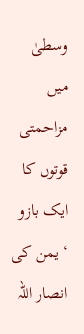وسطیٰ میں مزاحمتی قوتوں کا ایک بازو ‘ یمن کی انصار اللہ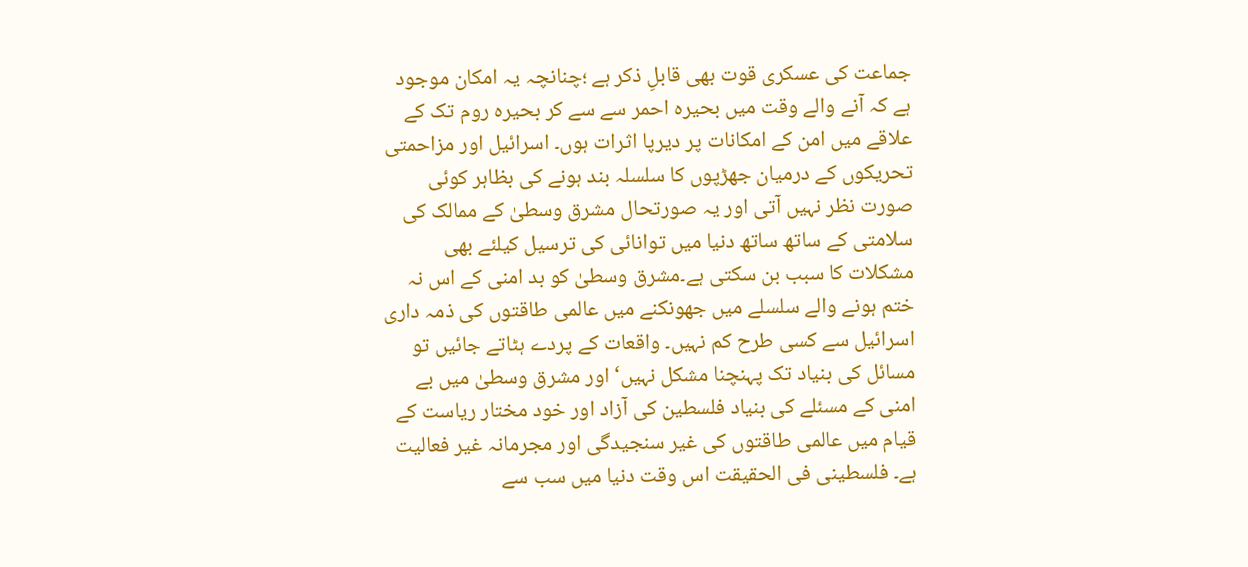جماعت کی عسکری قوت بھی قابلِ ذکر ہے ؛چنانچہ یہ امکان موجود ہے کہ آنے والے وقت میں بحیرہ احمر سے سے کر بحیرہ روم تک کے علاقے میں امن کے امکانات پر دیرپا اثرات ہوں۔ اسرائیل اور مزاحمتی تحریکوں کے درمیان جھڑپوں کا سلسلہ بند ہونے کی بظاہر کوئی صورت نظر نہیں آتی اور یہ صورتحال مشرق وسطیٰ کے ممالک کی سلامتی کے ساتھ ساتھ دنیا میں توانائی کی ترسیل کیلئے بھی مشکلات کا سبب بن سکتی ہے۔مشرق وسطیٰ کو بد امنی کے اس نہ ختم ہونے والے سلسلے میں جھونکنے میں عالمی طاقتوں کی ذمہ داری اسرائیل سے کسی طرح کم نہیں۔ واقعات کے پردے ہٹاتے جائیں تو مسائل کی بنیاد تک پہنچنا مشکل نہیں‘ اور مشرق وسطیٰ میں بے امنی کے مسئلے کی بنیاد فلسطین کی آزاد اور خود مختار ریاست کے قیام میں عالمی طاقتوں کی غیر سنجیدگی اور مجرمانہ غیر فعالیت ہے۔ فلسطینی فی الحقیقت اس وقت دنیا میں سب سے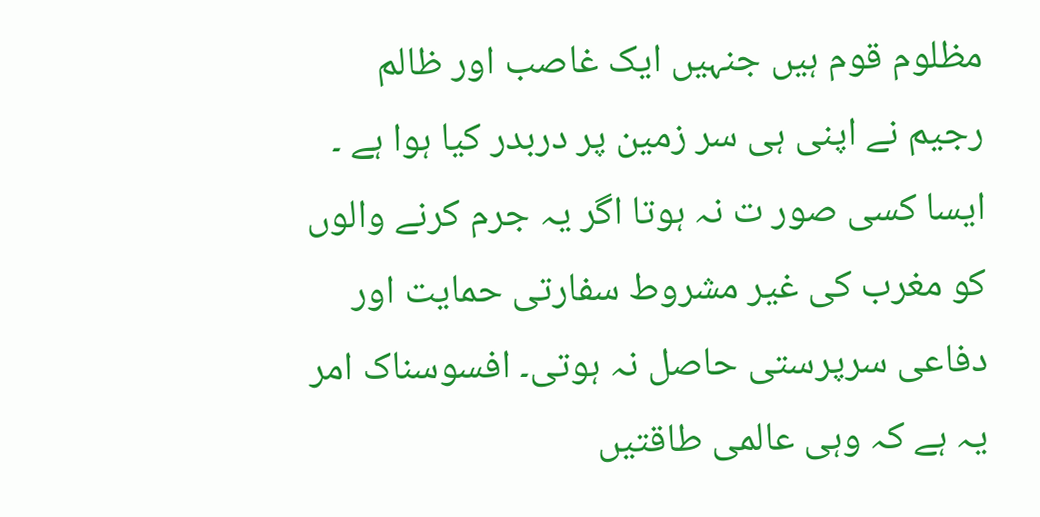مظلوم قوم ہیں جنہیں ایک غاصب اور ظالم رجیم نے اپنی ہی سر زمین پر دربدر کیا ہوا ہے ۔ ایسا کسی صور ت نہ ہوتا اگر یہ جرم کرنے والوں کو مغرب کی غیر مشروط سفارتی حمایت اور دفاعی سرپرستی حاصل نہ ہوتی۔ افسوسناک امر یہ ہے کہ وہی عالمی طاقتیں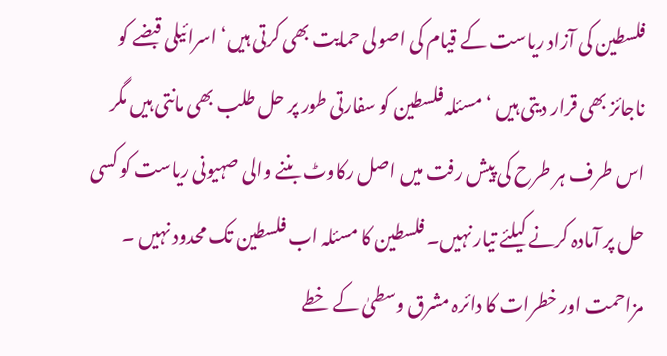فلسطین کی آزاد ریاست کے قیام کی اصولی حمایت بھی کرتی ہیں‘ اسرائیلی قبضے کو ناجائز بھی قرار دیتی ہیں ‘ مسئلہ فلسطین کو سفارتی طور پر حل طلب بھی مانتی ہیں مگر اس طرف ہر طرح کی پیش رفت میں اصل رکاوٹ بننے والی صہیونی ریاست کو کسی حل پر آمادہ کرنے کیلئے تیار نہیں۔ فلسطین کا مسئلہ اب فلسطین تک محدود نہیں ۔ مزاحمت اور خطرات کا دائرہ مشرق وسطیٰ کے خطے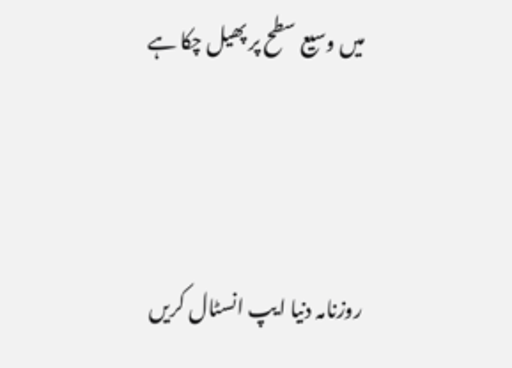میں وسیع سطح پر پھیل چکا ہے



روزنامہ دنیا ایپ انسٹال کریں